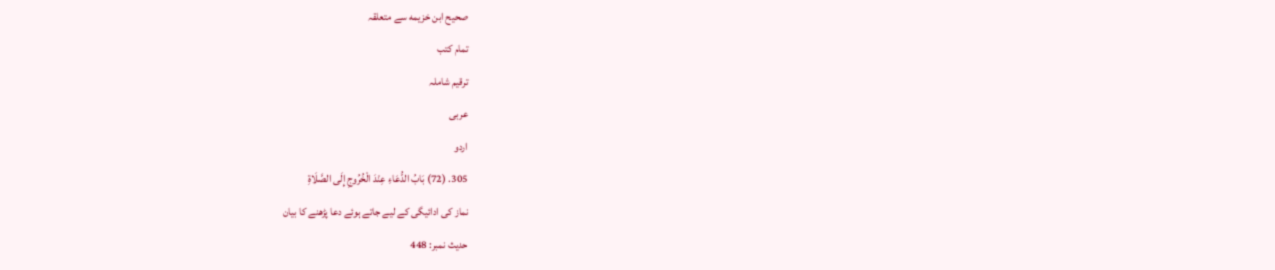صحيح ابن خزيمه سے متعلقہ
تمام کتب
ترقیم شاملہ
عربی
اردو
305. (72) بَابُ الدُّعَاءِ عِنْدَ الْخُرُوجِ إِلَى الصَّلَاةِ
نماز کی ادائیگی کے لیے جاتے ہوئے دعا پڑھنے کا بیان
حدیث نمبر: 448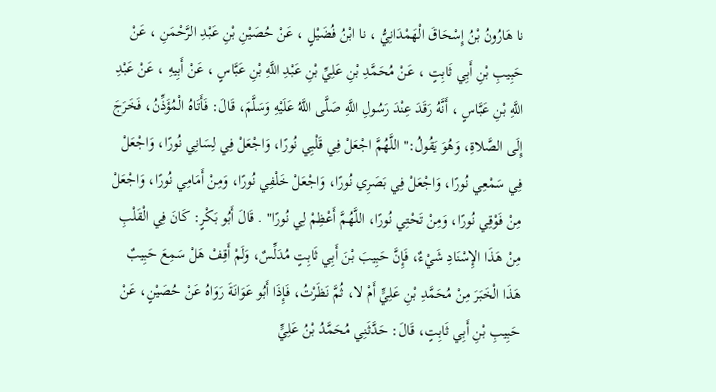نا هَارُونُ بْنُ إِسْحَاقَ الْهَمْدَانِيُّ ، نا ابْنُ فُضَيْلٍ ، عَنْ حُصَيْنِ بْنِ عَبْدِ الرَّحْمَنِ ، عَنْ حَبِيبِ بْنِ أَبِي ثَابِتٍ ، عَنْ مُحَمَّدِ بْنِ عَلِيِّ بْنِ عَبْدِ اللَّهِ بْنِ عَبَّاسٍ ، عَنْ أَبِيهِ ، عَنْ عَبْدِ اللَّهِ بْنِ عَبَّاسٍ ، أَنَّهُ رَقَدَ عِنْدَ رَسُولِ اللَّهِ صَلَّى اللَّهُ عَلَيْهِ وَسَلَّمَ، قَالَ: فَأَتَاهُ الْمُؤَذِّنُ، فَخَرَجَ إِلَى الصَّلاةِ، وَهُوَ يَقُولُ:" اللَّهُمَّ اجْعَلْ فِي قَلْبِي نُورًا، وَاجْعَلْ فِي لِسَانِي نُورًا، وَاجْعَلْ فِي سَمْعِي نُورًا، وَاجْعَلْ فِي بَصَرِي نُورًا، وَاجْعَلْ خَلْفِي نُورًا، وَمِنْ أَمَامِي نُورًا، وَاجْعَلْ مِنْ فَوْقِي نُورًا، وَمِنْ تَحْتِي نُورًا، اللَّهُمَّ أَعْظِمْ لِي نُورًا" . قَالَ أَبُو بَكْرٍ: كَانَ فِي الْقَلْبِ مِنْ هَذَا الإِسْنَادِ شَيْءٌ، فَإِنَّ حَبِيبَ بْنَ أَبِي ثَابِتٍ مُدَلِّسٌ، وَلَمْ أَقِفْ هَلْ سَمِعَ حَبِيبٌ هَذَا الْخَبَرَ مِنْ مُحَمَّدِ بْنِ عَلِيٍّ أَمْ لا، ثُمَّ نَظَرْتُ، فَإِذَا أَبُو عَوَانَةَ رَوَاهُ عَنْ حُصَيْنٍ، عَنْ حَبِيبِ بْنِ أَبِي ثَابِتٍ، قَالَ: حَدَّثَنِي مُحَمَّدُ بْنُ عَلِيٍّ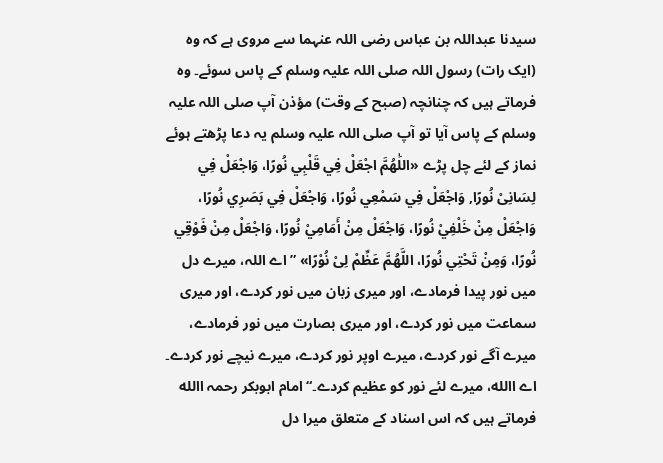سیدنا عبداللہ بن عباس رضی اللہ عنہما سے مروی ہے کہ وہ (ایک رات) رسول اللہ صلی اللہ علیہ وسلم کے پاس سوئے۔ وہ فرماتے ہیں کہ چنانچہ (صبح کے وقت) مؤذن آپ صلی اللہ علیہ وسلم کے پاس آیا تو آپ صلی اللہ علیہ وسلم یہ دعا پڑھتے ہوئے نماز کے لئے چل پڑے «اللَٰهُمَّ اجْعَلْ فِي قَلْبِي نُورًا، وَاجْعَلْ فِي لِسَانِىْ نُورًا, وَاجْعَلْ فِي سَمْعِي نُورًا، وَاجْعَلْ فِي بَصَرِي نُورًا، وَاجْعَلْ مِنْ خَلْفِيْ نُورًا، وَاجْعَلْ مِنْ أَمَامِيْ نُورًا، وَاجْعَلْ مِنْ فَوْقِي نُورًا، وَمِنْ تَحْتِي نُورًا، اللَّهُمَّ عَظِّمْ لِىْ نُوْرًا» ” اے اللہ، میرے دل میں نور پیدا فرمادے، اور میری زبان میں نور کردے، اور میری سماعت میں نور کردے، اور میری بصارت میں نور فرمادے، میرے آگے نور کردے، میرے اوپر نور کردے، میرے نیچے نور کردے۔ اے االله، میرے لئے نور کو عظیم کردے۔“ امام ابوبکر رحمہ االله فرماتے ہیں کہ اس اسناد کے متعلق میرا دل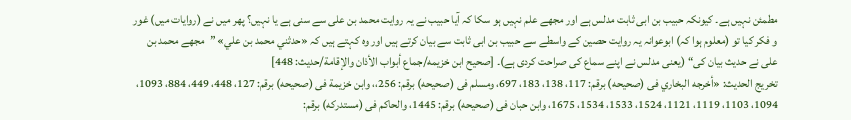مطمئن نہیں ہے۔ کیونکہ حبیب بن ابی ثابت مدلس ہے اور مجھے علم نہیں ہو سکا کہ آیا حبیب نے یہ روایت محمد بن علی سے سنی ہے یا نہیں؟ پھر میں نے (روایات میں) غور و فکر کیا تو (معلوم ہوا کہ) ابوعوانہ یہ روایت حصین کے واسطے سے حبیب بن ابی ثابت سے بیان کرتے ہیں اور وہ کہتے ہیں کہ «حدثني محمد بن علي» ”مجھے محمد بن علی نے حدیث بیان کی“ (یعنی مدلس نے اپنے سماع کی صراحت کردی ہے)۔ [صحيح ابن خزيمه/جماع أبواب الأذان والإقامة/حدیث: 448]
تخریج الحدیث: «أخرجه البخاري فى (صحيحه) برقم: 117، 138، 183، 697، ومسلم فى (صحيحه) برقم: 256،، وابن خزيمة فى (صحيحه) برقم: 127، 448، 449، 884، 1093، 1094، 1103، 1119، 1121، 1524، 1533، 1534، 1675، وابن حبان فى (صحيحه) برقم: 1445، والحاكم فى (مستدركه) برقم: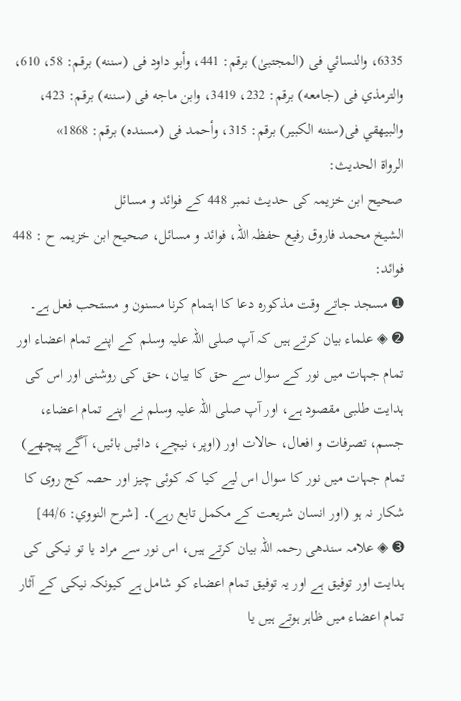6335، والنسائي فى (المجتبیٰ) برقم: 441، وأبو داود فى (سننه) برقم: 58، 610، والترمذي فى (جامعه) برقم: 232، 3419، وابن ماجه فى (سننه) برقم: 423، والبيهقي فى(سننه الكبير) برقم: 315، وأحمد فى (مسنده) برقم: 1868»
الرواة الحديث:
صحیح ابن خزیمہ کی حدیث نمبر 448 کے فوائد و مسائل
الشيخ محمد فاروق رفیع حفظہ اللہ، فوائد و مسائل، صحیح ابن خزیمہ ح : 448
فوائد:
➊ مسجد جاتے وقت مذکورہ دعا کا اہتمام کرنا مسنون و مستحب فعل ہے۔
➋ ◈ علماء بیان کرتے ہیں کہ آپ صلی اللہ علیہ وسلم کے اپنے تمام اعضاء اور تمام جہات میں نور کے سوال سے حق کا بیان، حق کی روشنی اور اس کی ہدایت طلبی مقصود ہے، اور آپ صلی اللہ علیہ وسلم نے اپنے تمام اعضاء، جسم، تصرفات و افعال، حالات اور (اوپر، نیچے، دائیں بائیں، آگے پیچھے) تمام جہات میں نور کا سوال اس لیے کیا کہ کوئی چیز اور حصہ کج روی کا شکار نہ ہو (اور انسان شریعت کے مکمل تابع رہے)۔ [شرح النووي: 44/6]
➌ ◈ علامہ سندھی رحمہ اللہ بیان کرتے ہیں، اس نور سے مراد یا تو نیکی کی ہدایت اور توفیق ہے اور یہ توفیق تمام اعضاء کو شامل ہے کیونکہ نیکی کے آثار تمام اعضاء میں ظاہر ہوتے ہیں یا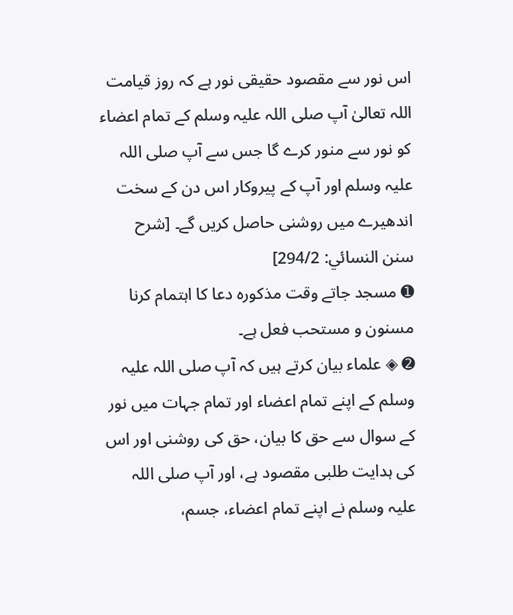اس نور سے مقصود حقیقی نور ہے کہ روز قیامت اللہ تعالیٰ آپ صلی اللہ علیہ وسلم کے تمام اعضاء کو نور سے منور کرے گا جس سے آپ صلی اللہ علیہ وسلم اور آپ کے پیروکار اس دن کے سخت اندھیرے میں روشنی حاصل کریں گے۔ [شرح سنن النسائي: 294/2]
➊ مسجد جاتے وقت مذکورہ دعا کا اہتمام کرنا مسنون و مستحب فعل ہے۔
➋ ◈ علماء بیان کرتے ہیں کہ آپ صلی اللہ علیہ وسلم کے اپنے تمام اعضاء اور تمام جہات میں نور کے سوال سے حق کا بیان، حق کی روشنی اور اس کی ہدایت طلبی مقصود ہے، اور آپ صلی اللہ علیہ وسلم نے اپنے تمام اعضاء، جسم،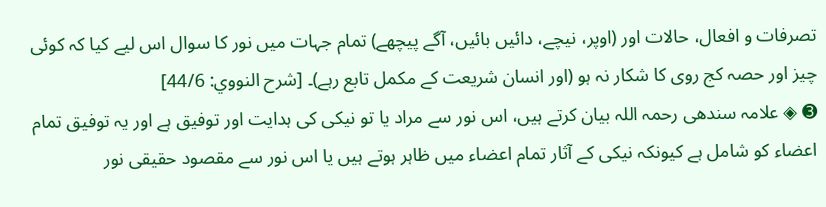تصرفات و افعال، حالات اور (اوپر، نیچے، دائیں بائیں، آگے پیچھے) تمام جہات میں نور کا سوال اس لیے کیا کہ کوئی چیز اور حصہ کج روی کا شکار نہ ہو (اور انسان شریعت کے مکمل تابع رہے)۔ [شرح النووي: 44/6]
➌ ◈ علامہ سندھی رحمہ اللہ بیان کرتے ہیں، اس نور سے مراد یا تو نیکی کی ہدایت اور توفیق ہے اور یہ توفیق تمام اعضاء کو شامل ہے کیونکہ نیکی کے آثار تمام اعضاء میں ظاہر ہوتے ہیں یا اس نور سے مقصود حقیقی نور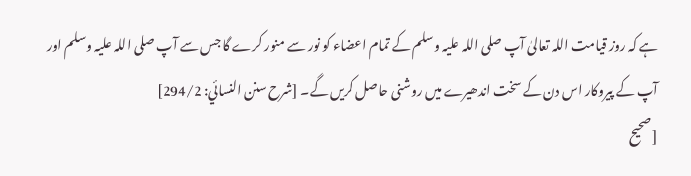ہے کہ روز قیامت اللہ تعالیٰ آپ صلی اللہ علیہ وسلم کے تمام اعضاء کو نور سے منور کرے گا جس سے آپ صلی اللہ علیہ وسلم اور آپ کے پیروکار اس دن کے سخت اندھیرے میں روشنی حاصل کریں گے۔ [شرح سنن النسائي: 294/2]
[صحیح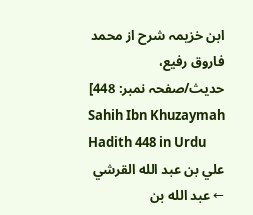ابن خزیمہ شرح از محمد فاروق رفیع، حدیث/صفحہ نمبر: 448]
Sahih Ibn Khuzaymah Hadith 448 in Urdu
علي بن عبد الله القرشي ← عبد الله بن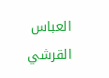العباس القرشي